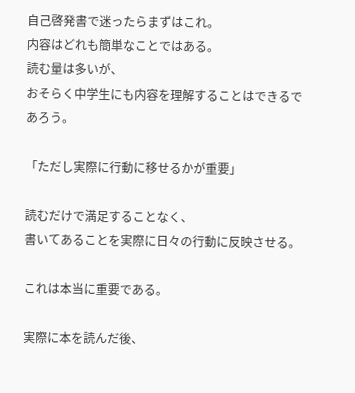自己啓発書で迷ったらまずはこれ。
内容はどれも簡単なことではある。
読む量は多いが、
おそらく中学生にも内容を理解することはできるであろう。

「ただし実際に行動に移せるかが重要」

読むだけで満足することなく、
書いてあることを実際に日々の行動に反映させる。

これは本当に重要である。

実際に本を読んだ後、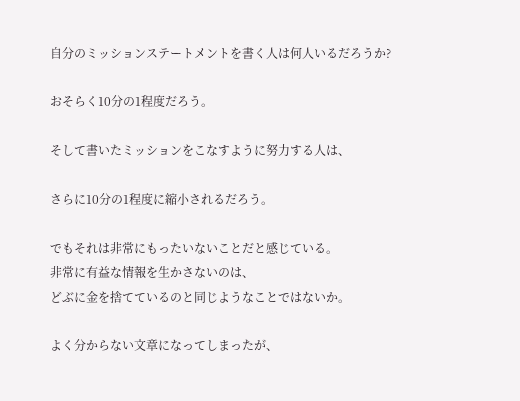自分のミッションステートメントを書く人は何人いるだろうか?

おそらく10分の1程度だろう。

そして書いたミッションをこなすように努力する人は、

さらに10分の1程度に縮小されるだろう。

でもそれは非常にもったいないことだと感じている。
非常に有益な情報を生かさないのは、
どぶに金を捨てているのと同じようなことではないか。

よく分からない文章になってしまったが、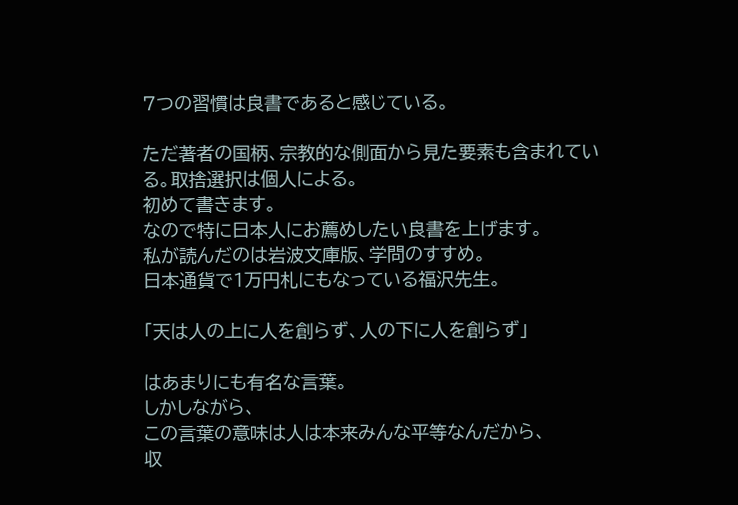7つの習慣は良書であると感じている。

ただ著者の国柄、宗教的な側面から見た要素も含まれている。取捨選択は個人による。
初めて書きます。
なので特に日本人にお薦めしたい良書を上げます。
私が読んだのは岩波文庫版、学問のすすめ。
日本通貨で1万円札にもなっている福沢先生。

「天は人の上に人を創らず、人の下に人を創らず」

はあまりにも有名な言葉。
しかしながら、
この言葉の意味は人は本来みんな平等なんだから、
収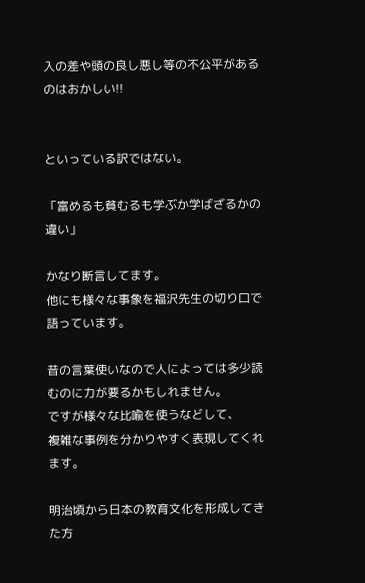入の差や頭の良し悪し等の不公平があるのはおかしい!!


といっている訳ではない。

「富めるも貧むるも学ぶか学ばざるかの違い」

かなり断言してます。
他にも様々な事象を福沢先生の切り口で語っています。

昔の言葉使いなので人によっては多少読むのに力が要るかもしれません。
ですが様々な比喩を使うなどして、
複雑な事例を分かりやすく表現してくれます。

明治頃から日本の教育文化を形成してきた方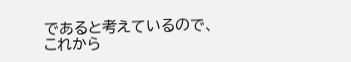であると考えているので、
これから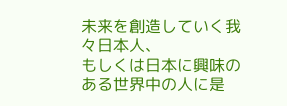未来を創造していく我々日本人、
もしくは日本に興味のある世界中の人に是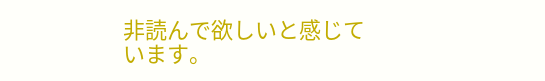非読んで欲しいと感じています。